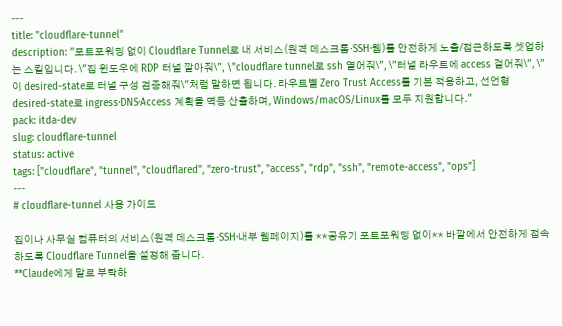---
title: "cloudflare-tunnel"
description: "포트포워딩 없이 Cloudflare Tunnel로 내 서비스(원격 데스크톱·SSH·웹)를 안전하게 노출/접근하도록 셋업하는 스킬입니다. \"집 윈도우에 RDP 터널 깔아줘\", \"cloudflare tunnel로 ssh 열어줘\", \"터널 라우트에 access 걸어줘\", \"이 desired-state로 터널 구성 검증해줘\"처럼 말하면 됩니다. 라우트별 Zero Trust Access를 기본 적용하고, 선언형 desired-state로 ingress·DNS·Access 계획을 멱등 산출하며, Windows/macOS/Linux를 모두 지원합니다."
pack: itda-dev
slug: cloudflare-tunnel
status: active
tags: ["cloudflare", "tunnel", "cloudflared", "zero-trust", "access", "rdp", "ssh", "remote-access", "ops"]
---
# cloudflare-tunnel 사용 가이드

집이나 사무실 컴퓨터의 서비스(원격 데스크톱·SSH·내부 웹페이지)를 **공유기 포트포워딩 없이** 바깥에서 안전하게 접속하도록 Cloudflare Tunnel을 설정해 줍니다.
**Claude에게 말로 부탁하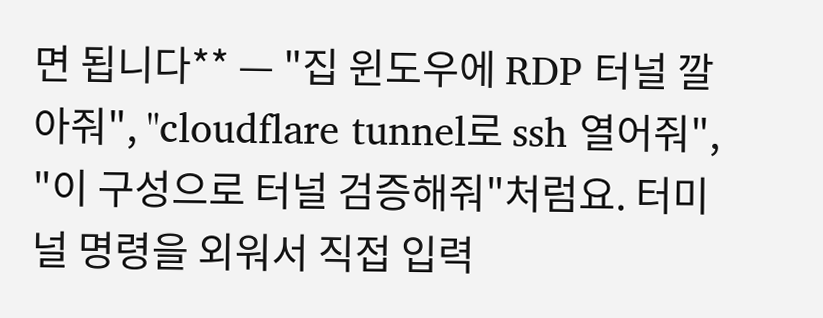면 됩니다** — "집 윈도우에 RDP 터널 깔아줘", "cloudflare tunnel로 ssh 열어줘", "이 구성으로 터널 검증해줘"처럼요. 터미널 명령을 외워서 직접 입력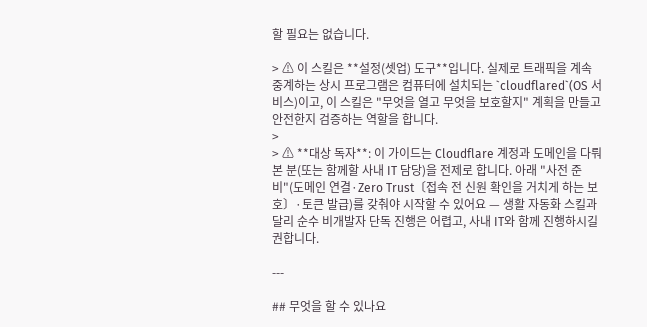할 필요는 없습니다.

> ⚠ 이 스킬은 **설정(셋업) 도구**입니다. 실제로 트래픽을 계속 중계하는 상시 프로그램은 컴퓨터에 설치되는 `cloudflared`(OS 서비스)이고, 이 스킬은 "무엇을 열고 무엇을 보호할지" 계획을 만들고 안전한지 검증하는 역할을 합니다.
>
> ⚠ **대상 독자**: 이 가이드는 Cloudflare 계정과 도메인을 다뤄본 분(또는 함께할 사내 IT 담당)을 전제로 합니다. 아래 "사전 준비"(도메인 연결·Zero Trust〔접속 전 신원 확인을 거치게 하는 보호〕·토큰 발급)를 갖춰야 시작할 수 있어요 — 생활 자동화 스킬과 달리 순수 비개발자 단독 진행은 어렵고, 사내 IT와 함께 진행하시길 권합니다.

---

## 무엇을 할 수 있나요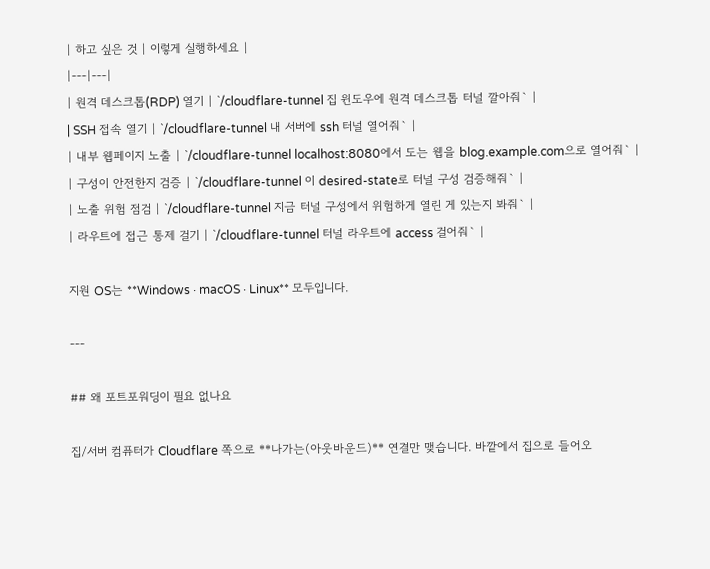| 하고 싶은 것 | 이렇게 실행하세요 |
|---|---|
| 원격 데스크톱(RDP) 열기 | `/cloudflare-tunnel 집 윈도우에 원격 데스크톱 터널 깔아줘` |
| SSH 접속 열기 | `/cloudflare-tunnel 내 서버에 ssh 터널 열어줘` |
| 내부 웹페이지 노출 | `/cloudflare-tunnel localhost:8080에서 도는 웹을 blog.example.com으로 열어줘` |
| 구성이 안전한지 검증 | `/cloudflare-tunnel 이 desired-state로 터널 구성 검증해줘` |
| 노출 위험 점검 | `/cloudflare-tunnel 지금 터널 구성에서 위험하게 열린 게 있는지 봐줘` |
| 라우트에 접근 통제 걸기 | `/cloudflare-tunnel 터널 라우트에 access 걸어줘` |

지원 OS는 **Windows · macOS · Linux** 모두입니다.

---

## 왜 포트포워딩이 필요 없나요

집/서버 컴퓨터가 Cloudflare 쪽으로 **나가는(아웃바운드)** 연결만 맺습니다. 바깥에서 집으로 들어오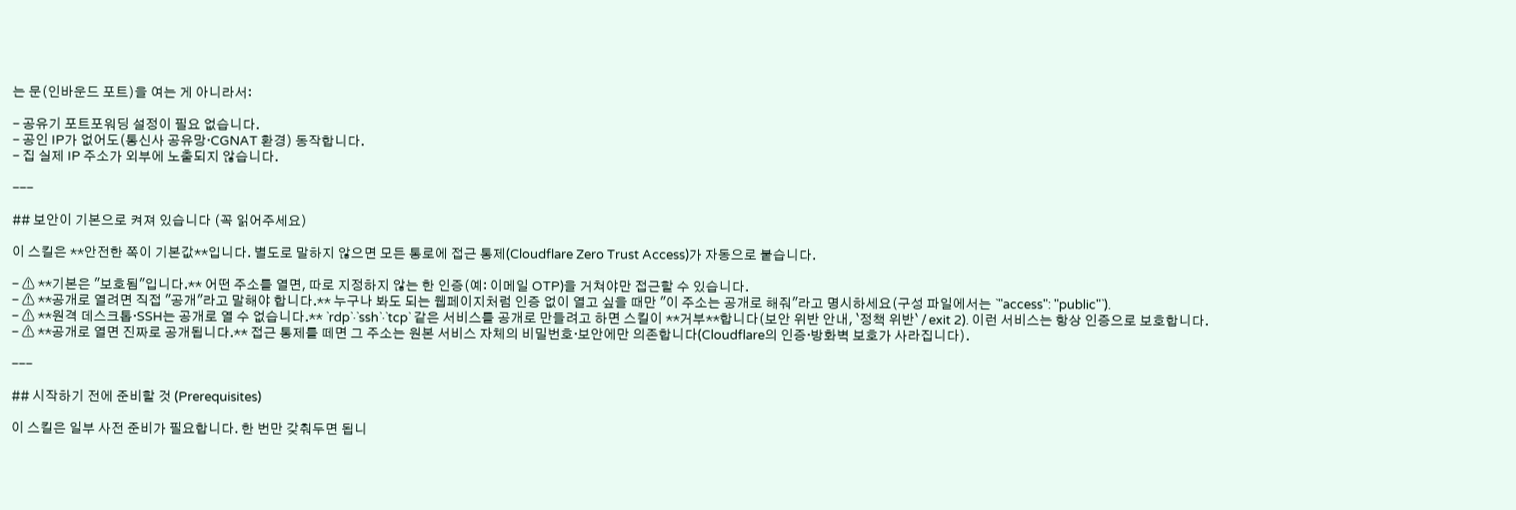는 문(인바운드 포트)을 여는 게 아니라서:

- 공유기 포트포워딩 설정이 필요 없습니다.
- 공인 IP가 없어도(통신사 공유망·CGNAT 환경) 동작합니다.
- 집 실제 IP 주소가 외부에 노출되지 않습니다.

---

## 보안이 기본으로 켜져 있습니다 (꼭 읽어주세요)

이 스킬은 **안전한 쪽이 기본값**입니다. 별도로 말하지 않으면 모든 통로에 접근 통제(Cloudflare Zero Trust Access)가 자동으로 붙습니다.

- ⚠ **기본은 "보호됨"입니다.** 어떤 주소를 열면, 따로 지정하지 않는 한 인증(예: 이메일 OTP)을 거쳐야만 접근할 수 있습니다.
- ⚠ **공개로 열려면 직접 "공개"라고 말해야 합니다.** 누구나 봐도 되는 웹페이지처럼 인증 없이 열고 싶을 때만 "이 주소는 공개로 해줘"라고 명시하세요(구성 파일에서는 `"access": "public"`).
- ⚠ **원격 데스크톱·SSH는 공개로 열 수 없습니다.** `rdp`·`ssh`·`tcp` 같은 서비스를 공개로 만들려고 하면 스킬이 **거부**합니다(보안 위반 안내, `정책 위반` / exit 2). 이런 서비스는 항상 인증으로 보호합니다.
- ⚠ **공개로 열면 진짜로 공개됩니다.** 접근 통제를 떼면 그 주소는 원본 서비스 자체의 비밀번호·보안에만 의존합니다(Cloudflare의 인증·방화벽 보호가 사라집니다).

---

## 시작하기 전에 준비할 것 (Prerequisites)

이 스킬은 일부 사전 준비가 필요합니다. 한 번만 갖춰두면 됩니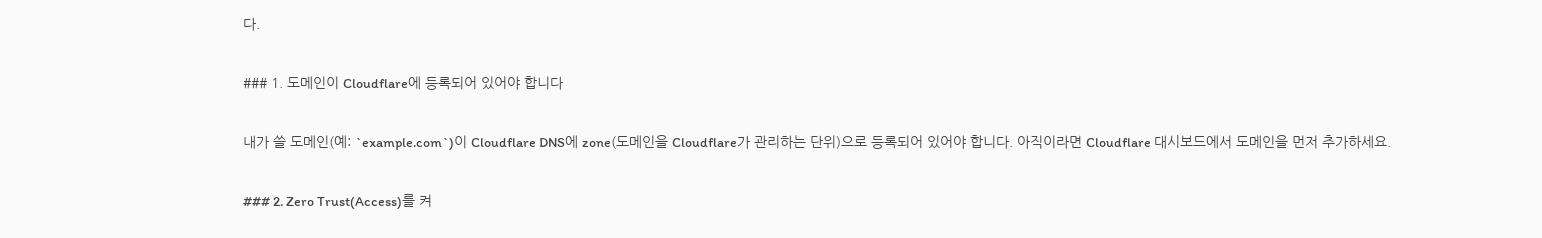다.

### 1. 도메인이 Cloudflare에 등록되어 있어야 합니다

내가 쓸 도메인(예: `example.com`)이 Cloudflare DNS에 zone(도메인을 Cloudflare가 관리하는 단위)으로 등록되어 있어야 합니다. 아직이라면 Cloudflare 대시보드에서 도메인을 먼저 추가하세요.

### 2. Zero Trust(Access)를 켜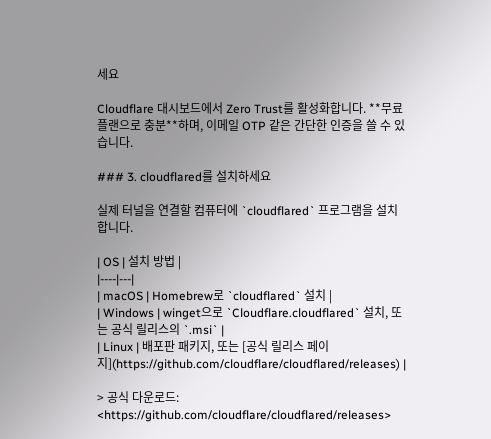세요

Cloudflare 대시보드에서 Zero Trust를 활성화합니다. **무료 플랜으로 충분**하며, 이메일 OTP 같은 간단한 인증을 쓸 수 있습니다.

### 3. cloudflared를 설치하세요

실제 터널을 연결할 컴퓨터에 `cloudflared` 프로그램을 설치합니다.

| OS | 설치 방법 |
|----|---|
| macOS | Homebrew로 `cloudflared` 설치 |
| Windows | winget으로 `Cloudflare.cloudflared` 설치, 또는 공식 릴리스의 `.msi` |
| Linux | 배포판 패키지, 또는 [공식 릴리스 페이지](https://github.com/cloudflare/cloudflared/releases) |

> 공식 다운로드: <https://github.com/cloudflare/cloudflared/releases>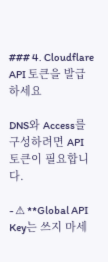### 4. Cloudflare API 토큰을 발급하세요

DNS와 Access를 구성하려면 API 토큰이 필요합니다.

- ⚠ **Global API Key는 쓰지 마세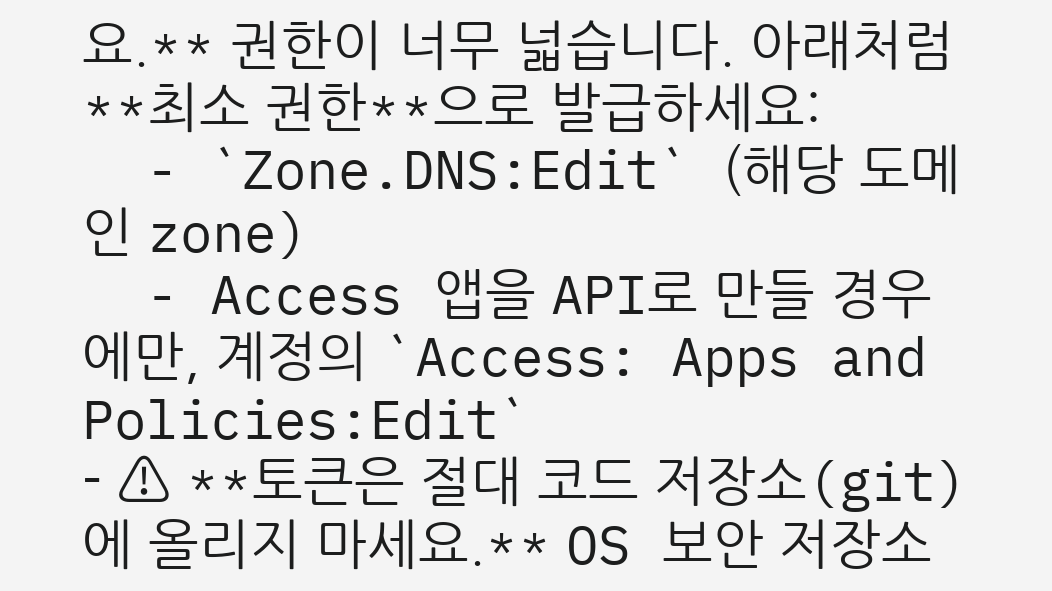요.** 권한이 너무 넓습니다. 아래처럼 **최소 권한**으로 발급하세요:
  - `Zone.DNS:Edit` (해당 도메인 zone)
  - Access 앱을 API로 만들 경우에만, 계정의 `Access: Apps and Policies:Edit`
- ⚠ **토큰은 절대 코드 저장소(git)에 올리지 마세요.** OS 보안 저장소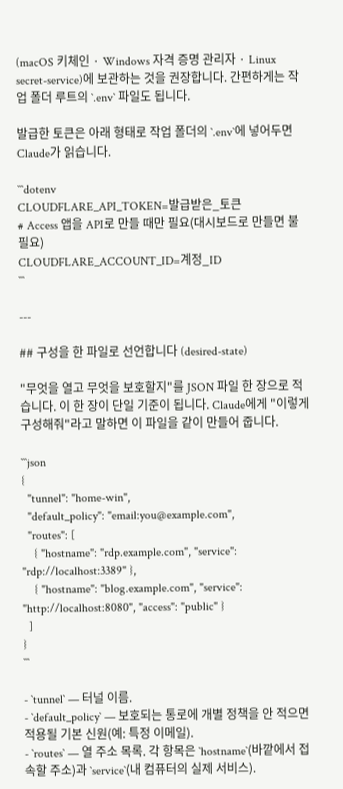(macOS 키체인 · Windows 자격 증명 관리자 · Linux secret-service)에 보관하는 것을 권장합니다. 간편하게는 작업 폴더 루트의 `.env` 파일도 됩니다.

발급한 토큰은 아래 형태로 작업 폴더의 `.env`에 넣어두면 Claude가 읽습니다.

```dotenv
CLOUDFLARE_API_TOKEN=발급받은_토큰
# Access 앱을 API로 만들 때만 필요(대시보드로 만들면 불필요)
CLOUDFLARE_ACCOUNT_ID=계정_ID
```

---

## 구성을 한 파일로 선언합니다 (desired-state)

"무엇을 열고 무엇을 보호할지"를 JSON 파일 한 장으로 적습니다. 이 한 장이 단일 기준이 됩니다. Claude에게 "이렇게 구성해줘"라고 말하면 이 파일을 같이 만들어 줍니다.

```json
{
  "tunnel": "home-win",
  "default_policy": "email:you@example.com",
  "routes": [
    { "hostname": "rdp.example.com", "service": "rdp://localhost:3389" },
    { "hostname": "blog.example.com", "service": "http://localhost:8080", "access": "public" }
  ]
}
```

- `tunnel` — 터널 이름.
- `default_policy` — 보호되는 통로에 개별 정책을 안 적으면 적용될 기본 신원(예: 특정 이메일).
- `routes` — 열 주소 목록. 각 항목은 `hostname`(바깥에서 접속할 주소)과 `service`(내 컴퓨터의 실제 서비스).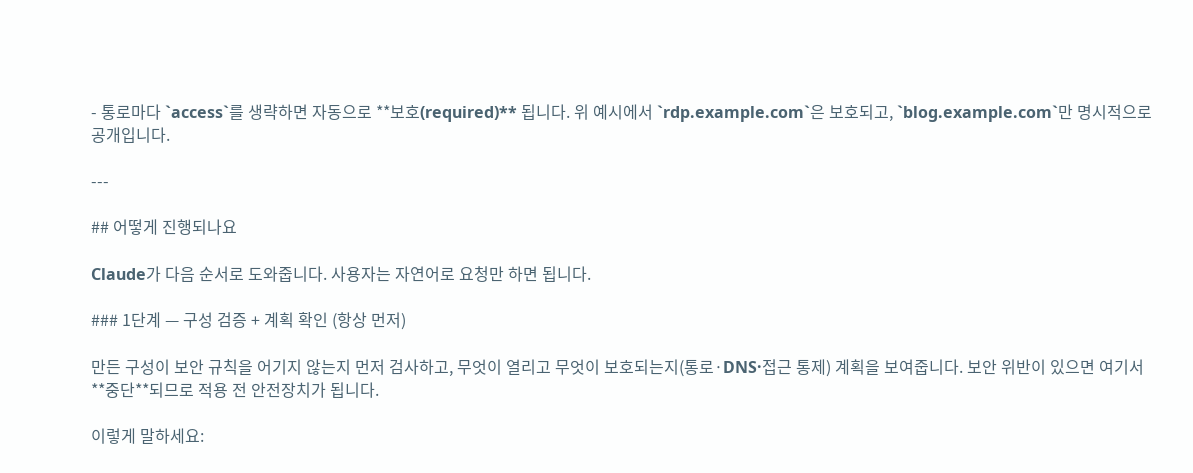- 통로마다 `access`를 생략하면 자동으로 **보호(required)** 됩니다. 위 예시에서 `rdp.example.com`은 보호되고, `blog.example.com`만 명시적으로 공개입니다.

---

## 어떻게 진행되나요

Claude가 다음 순서로 도와줍니다. 사용자는 자연어로 요청만 하면 됩니다.

### 1단계 — 구성 검증 + 계획 확인 (항상 먼저)

만든 구성이 보안 규칙을 어기지 않는지 먼저 검사하고, 무엇이 열리고 무엇이 보호되는지(통로·DNS·접근 통제) 계획을 보여줍니다. 보안 위반이 있으면 여기서 **중단**되므로 적용 전 안전장치가 됩니다.

이렇게 말하세요: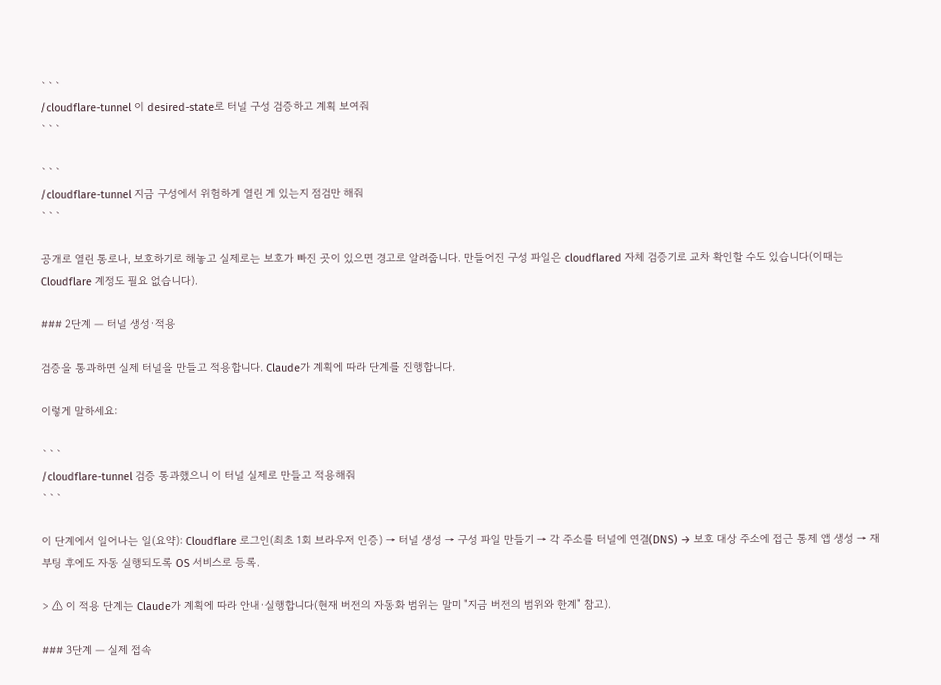```
/cloudflare-tunnel 이 desired-state로 터널 구성 검증하고 계획 보여줘
```

```
/cloudflare-tunnel 지금 구성에서 위험하게 열린 게 있는지 점검만 해줘
```

공개로 열린 통로나, 보호하기로 해놓고 실제로는 보호가 빠진 곳이 있으면 경고로 알려줍니다. 만들어진 구성 파일은 cloudflared 자체 검증기로 교차 확인할 수도 있습니다(이때는 Cloudflare 계정도 필요 없습니다).

### 2단계 — 터널 생성·적용

검증을 통과하면 실제 터널을 만들고 적용합니다. Claude가 계획에 따라 단계를 진행합니다.

이렇게 말하세요:

```
/cloudflare-tunnel 검증 통과했으니 이 터널 실제로 만들고 적용해줘
```

이 단계에서 일어나는 일(요약): Cloudflare 로그인(최초 1회 브라우저 인증) → 터널 생성 → 구성 파일 만들기 → 각 주소를 터널에 연결(DNS) → 보호 대상 주소에 접근 통제 앱 생성 → 재부팅 후에도 자동 실행되도록 OS 서비스로 등록.

> ⚠ 이 적용 단계는 Claude가 계획에 따라 안내·실행합니다(현재 버전의 자동화 범위는 말미 "지금 버전의 범위와 한계" 참고).

### 3단계 — 실제 접속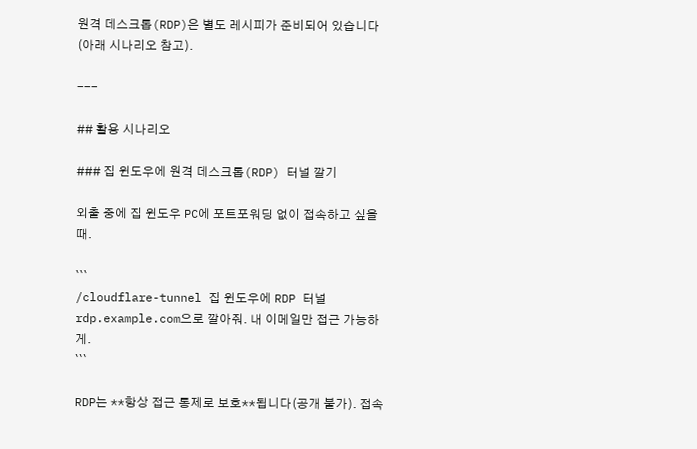원격 데스크톱(RDP)은 별도 레시피가 준비되어 있습니다(아래 시나리오 참고).

---

## 활용 시나리오

### 집 윈도우에 원격 데스크톱(RDP) 터널 깔기

외출 중에 집 윈도우 PC에 포트포워딩 없이 접속하고 싶을 때.

```
/cloudflare-tunnel 집 윈도우에 RDP 터널 rdp.example.com으로 깔아줘. 내 이메일만 접근 가능하게.
```

RDP는 **항상 접근 통제로 보호**됩니다(공개 불가). 접속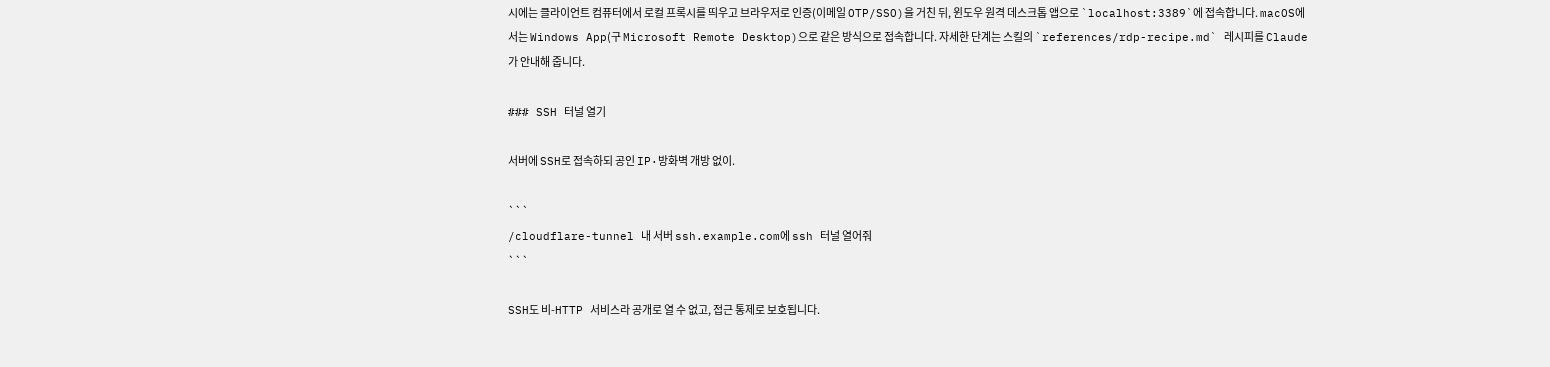시에는 클라이언트 컴퓨터에서 로컬 프록시를 띄우고 브라우저로 인증(이메일 OTP/SSO)을 거친 뒤, 윈도우 원격 데스크톱 앱으로 `localhost:3389`에 접속합니다. macOS에서는 Windows App(구 Microsoft Remote Desktop)으로 같은 방식으로 접속합니다. 자세한 단계는 스킬의 `references/rdp-recipe.md` 레시피를 Claude가 안내해 줍니다.

### SSH 터널 열기

서버에 SSH로 접속하되 공인 IP·방화벽 개방 없이.

```
/cloudflare-tunnel 내 서버 ssh.example.com에 ssh 터널 열어줘
```

SSH도 비-HTTP 서비스라 공개로 열 수 없고, 접근 통제로 보호됩니다.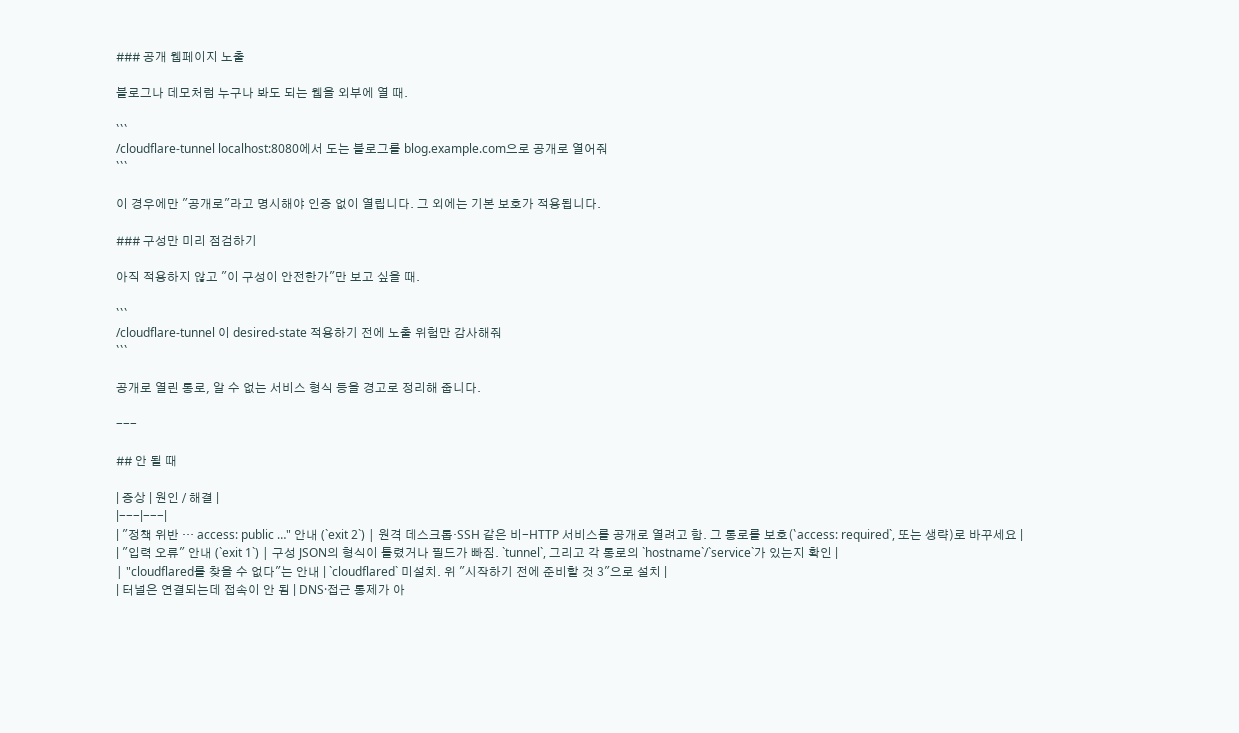### 공개 웹페이지 노출

블로그나 데모처럼 누구나 봐도 되는 웹을 외부에 열 때.

```
/cloudflare-tunnel localhost:8080에서 도는 블로그를 blog.example.com으로 공개로 열어줘
```

이 경우에만 "공개로"라고 명시해야 인증 없이 열립니다. 그 외에는 기본 보호가 적용됩니다.

### 구성만 미리 점검하기

아직 적용하지 않고 "이 구성이 안전한가"만 보고 싶을 때.

```
/cloudflare-tunnel 이 desired-state 적용하기 전에 노출 위험만 감사해줘
```

공개로 열린 통로, 알 수 없는 서비스 형식 등을 경고로 정리해 줍니다.

---

## 안 될 때

| 증상 | 원인 / 해결 |
|---|---|
| "정책 위반 … access: public …" 안내 (`exit 2`) | 원격 데스크톱·SSH 같은 비-HTTP 서비스를 공개로 열려고 함. 그 통로를 보호(`access: required`, 또는 생략)로 바꾸세요 |
| "입력 오류" 안내 (`exit 1`) | 구성 JSON의 형식이 틀렸거나 필드가 빠짐. `tunnel`, 그리고 각 통로의 `hostname`/`service`가 있는지 확인 |
| "cloudflared를 찾을 수 없다"는 안내 | `cloudflared` 미설치. 위 "시작하기 전에 준비할 것 3"으로 설치 |
| 터널은 연결되는데 접속이 안 됨 | DNS·접근 통제가 아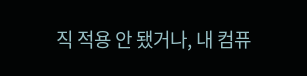직 적용 안 됐거나, 내 컴퓨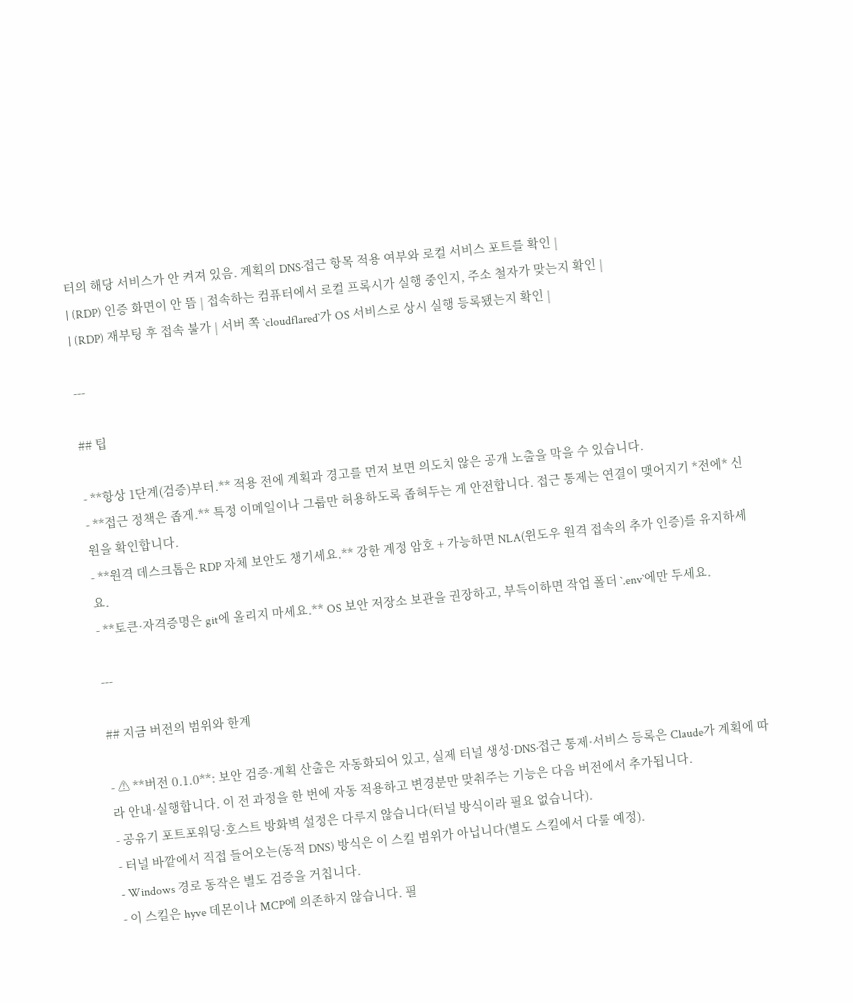터의 해당 서비스가 안 켜져 있음. 계획의 DNS·접근 항목 적용 여부와 로컬 서비스 포트를 확인 |
| (RDP) 인증 화면이 안 뜸 | 접속하는 컴퓨터에서 로컬 프록시가 실행 중인지, 주소 철자가 맞는지 확인 |
| (RDP) 재부팅 후 접속 불가 | 서버 쪽 `cloudflared`가 OS 서비스로 상시 실행 등록됐는지 확인 |

---

## 팁

- **항상 1단계(검증)부터.** 적용 전에 계획과 경고를 먼저 보면 의도치 않은 공개 노출을 막을 수 있습니다.
- **접근 정책은 좁게.** 특정 이메일이나 그룹만 허용하도록 좁혀두는 게 안전합니다. 접근 통제는 연결이 맺어지기 *전에* 신원을 확인합니다.
- **원격 데스크톱은 RDP 자체 보안도 챙기세요.** 강한 계정 암호 + 가능하면 NLA(윈도우 원격 접속의 추가 인증)를 유지하세요.
- **토큰·자격증명은 git에 올리지 마세요.** OS 보안 저장소 보관을 권장하고, 부득이하면 작업 폴더 `.env`에만 두세요.

---

## 지금 버전의 범위와 한계

- ⚠ **버전 0.1.0**: 보안 검증·계획 산출은 자동화되어 있고, 실제 터널 생성·DNS·접근 통제·서비스 등록은 Claude가 계획에 따라 안내·실행합니다. 이 전 과정을 한 번에 자동 적용하고 변경분만 맞춰주는 기능은 다음 버전에서 추가됩니다.
- 공유기 포트포워딩·호스트 방화벽 설정은 다루지 않습니다(터널 방식이라 필요 없습니다).
- 터널 바깥에서 직접 들어오는(동적 DNS) 방식은 이 스킬 범위가 아닙니다(별도 스킬에서 다룰 예정).
- Windows 경로 동작은 별도 검증을 거칩니다.
- 이 스킬은 hyve 데몬이나 MCP에 의존하지 않습니다. 필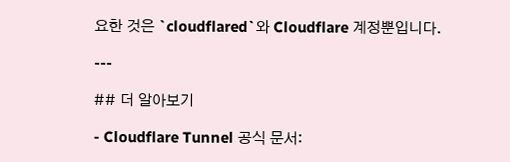요한 것은 `cloudflared`와 Cloudflare 계정뿐입니다.

---

## 더 알아보기

- Cloudflare Tunnel 공식 문서: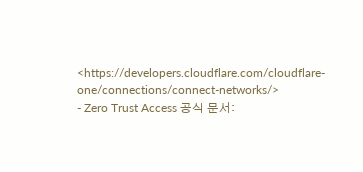<https://developers.cloudflare.com/cloudflare-one/connections/connect-networks/>
- Zero Trust Access 공식 문서: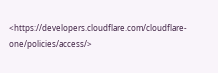<https://developers.cloudflare.com/cloudflare-one/policies/access/>